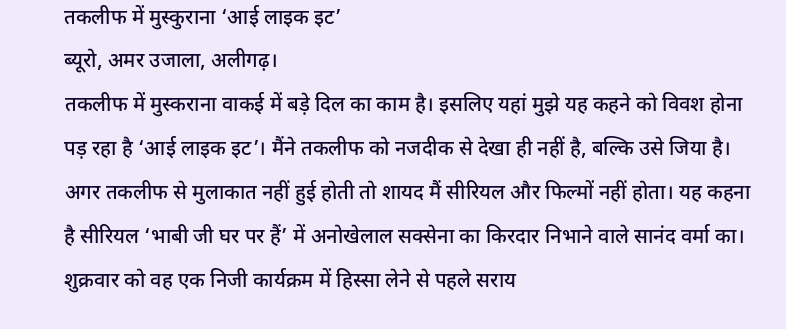तकलीफ में मुस्कुराना ‘आई लाइक इट’
ब्यूरो, अमर उजाला, अलीगढ़।
तकलीफ में मुस्कराना वाकई में बड़े दिल का काम है। इसलिए यहां मुझे यह कहने को विवश होना पड़ रहा है ‘आई लाइक इट’। मैंने तकलीफ को नजदीक से देखा ही नहीं है, बल्कि उसे जिया है।
अगर तकलीफ से मुलाकात नहीं हुई होती तो शायद मैं सीरियल और फिल्मों नहीं होता। यह कहना है सीरियल ‘भाबी जी घर पर हैं’ में अनोखेलाल सक्सेना का किरदार निभाने वाले सानंद वर्मा का।
शुक्रवार को वह एक निजी कार्यक्रम में हिस्सा लेने से पहले सराय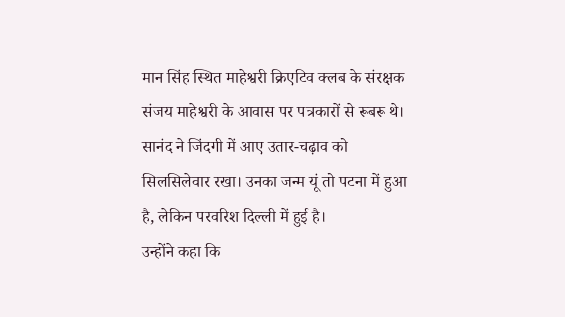मान सिंह स्थित माहेश्वरी क्रिएटिव क्लब के संरक्षक संजय माहेश्वरी के आवास पर पत्रकारों से रूबरू थे। सानंद ने जिंदगी में आए उतार-चढ़ाव को सिलसिलेवार रखा। उनका जन्म यूं तो पटना में हुआ है, लेकिन परवरिश दिल्ली में हुई है।
उन्होंने कहा कि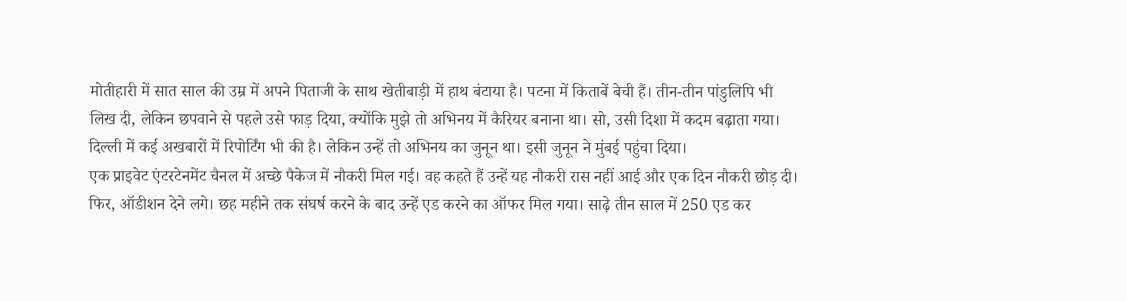मोतीहारी में सात साल की उम्र में अपने पिताजी के साथ खेतीबाड़ी में हाथ बंटाया है। पटना में किताबें बेची हैं। तीन-तीन पांडुलिपि भी लिख दी, लेकिन छपवाने से पहले उसे फाड़ दिया, क्योंकि मुझे तो अभिनय में कैरियर बनाना था। सो, उसी दिशा में कदम बढ़ाता गया। दिल्ली में कई अखबारों में रिपोर्टिंग भी की है। लेकिन उन्हें तो अभिनय का जुनून था। इसी जुनून ने मुंबई पहुंचा दिया।
एक प्राइवेट एंटरटेनमेंट चैनल में अच्छे पैकेज में नौकरी मिल गई। वह कहते हैं उन्हें यह नौकरी रास नहीं आई और एक दिन नौकरी छोड़ दी। फिर, ऑडीशन देने लगे। छह महीने तक संघर्ष करने के बाद उन्हें एड करने का ऑफर मिल गया। साढ़े तीन साल में 250 एड कर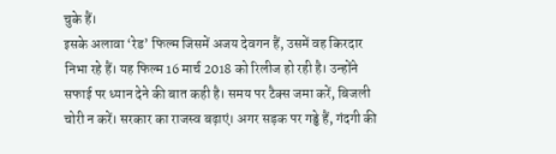चुके हैं।
इसके अलावा ‘रेड’ फिल्म जिसमें अजय देवगन हैं, उसमें वह किरदार निभा रहे हैं। यह फिल्म 16 मार्च 2018 को रिलीज हो रही है। उन्होंने सफाई पर ध्यान देने की बात कही है। समय पर टैक्स जमा करें, बिजली चोरी न करें। सरकार का राजस्व बढ़ाएं। अगर सड़क पर गड्ढे हैं, गंदगी की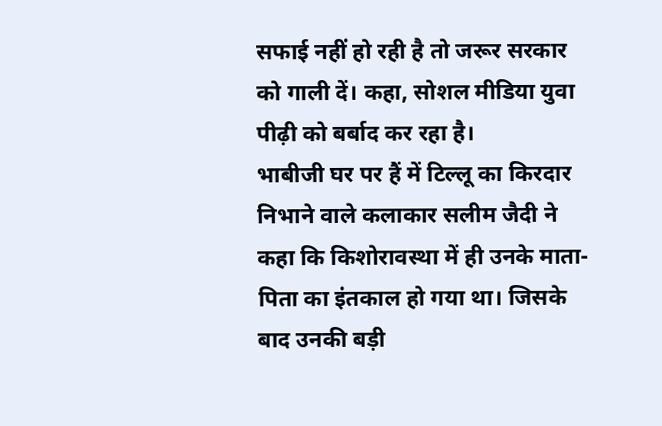सफाई नहीं हो रही है तो जरूर सरकार को गाली दें। कहा, सोशल मीडिया युवा पीढ़ी को बर्बाद कर रहा है।
भाबीजी घर पर हैं में टिल्लू का किरदार निभाने वाले कलाकार सलीम जैदी ने कहा कि किशोरावस्था में ही उनके माता-पिता का इंतकाल हो गया था। जिसके बाद उनकी बड़ी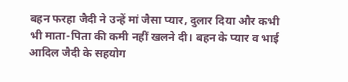बहन फरहा जैदी ने उन्हें मां जैसा प्यार, दुलार दिया और कभी भी माता-पिता की कमी नहीं खलने दी। बहन के प्यार व भाई आदिल जैदी के सहयोग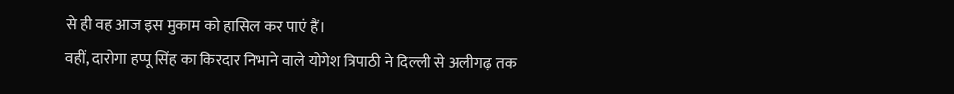से ही वह आज इस मुकाम को हासिल कर पाएं हैं।
वहीं, दारोगा हप्पू सिंह का किरदार निभाने वाले योगेश त्रिपाठी ने दिल्ली से अलीगढ़ तक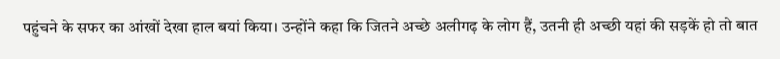पहुंचने के सफर का आंखों देखा हाल बयां किया। उन्होंने कहा कि जितने अच्छे अलीगढ़ के लोग हैं, उतनी ही अच्छी यहां की सड़कें हो तो बात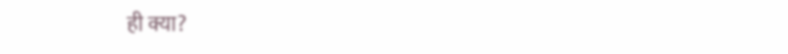ही क्या?